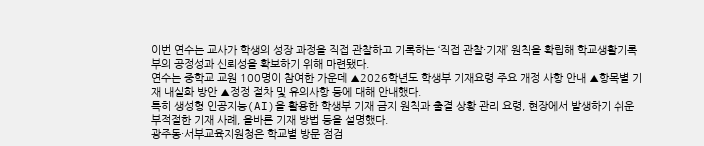이번 연수는 교사가 학생의 성장 과정을 직접 관찰하고 기록하는 ‘직접 관찰·기재’ 원칙을 확립해 학교생활기록부의 공정성과 신뢰성을 확보하기 위해 마련됐다.
연수는 중학교 교원 100명이 참여한 가운데 ▲2026학년도 학생부 기재요령 주요 개정 사항 안내 ▲항목별 기재 내실화 방안 ▲정정 절차 및 유의사항 등에 대해 안내했다.
특히 생성형 인공지능(AI)을 활용한 학생부 기재 금지 원칙과 출결 상황 관리 요령, 현장에서 발생하기 쉬운 부적절한 기재 사례, 올바른 기재 방법 등을 설명했다.
광주동·서부교육지원청은 학교별 방문 점검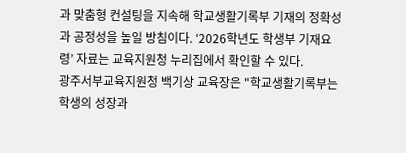과 맞춤형 컨설팅을 지속해 학교생활기록부 기재의 정확성과 공정성을 높일 방침이다. ‘2026학년도 학생부 기재요령’ 자료는 교육지원청 누리집에서 확인할 수 있다.
광주서부교육지원청 백기상 교육장은 "학교생활기록부는 학생의 성장과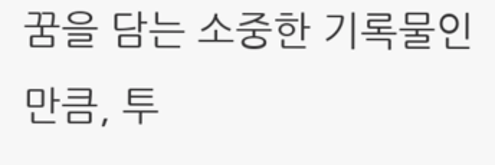꿈을 담는 소중한 기록물인 만큼, 투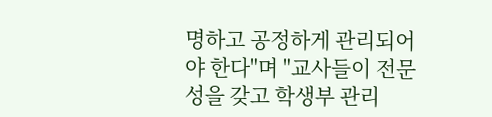명하고 공정하게 관리되어야 한다"며 "교사들이 전문성을 갖고 학생부 관리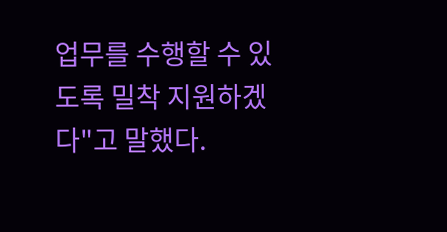업무를 수행할 수 있도록 밀착 지원하겠다"고 말했다.